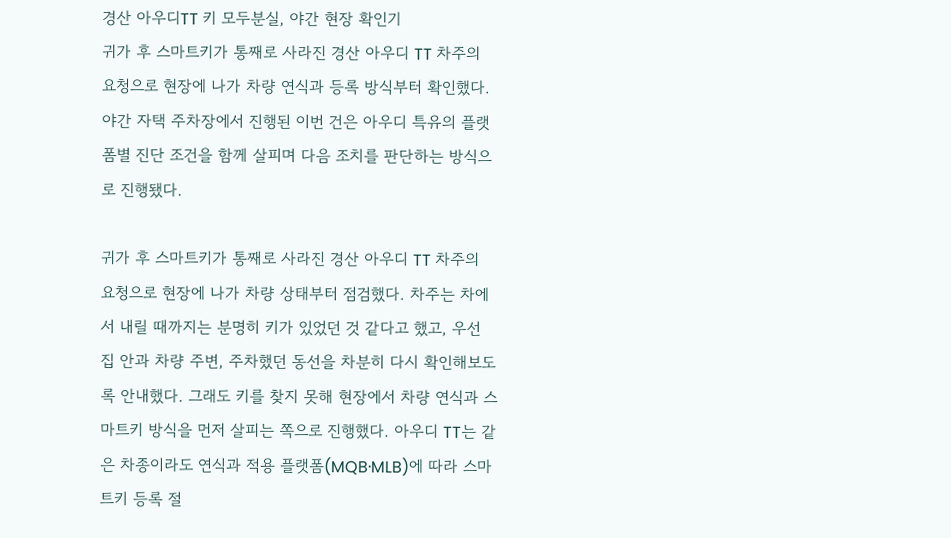경산 아우디TT 키 모두분실, 야간 현장 확인기
귀가 후 스마트키가 통째로 사라진 경산 아우디 TT 차주의 요청으로 현장에 나가 차량 연식과 등록 방식부터 확인했다. 야간 자택 주차장에서 진행된 이번 건은 아우디 특유의 플랫폼별 진단 조건을 함께 살피며 다음 조치를 판단하는 방식으로 진행됐다.

귀가 후 스마트키가 통째로 사라진 경산 아우디 TT 차주의 요청으로 현장에 나가 차량 상태부터 점검했다. 차주는 차에서 내릴 때까지는 분명히 키가 있었던 것 같다고 했고, 우선 집 안과 차량 주변, 주차했던 동선을 차분히 다시 확인해보도록 안내했다. 그래도 키를 찾지 못해 현장에서 차량 연식과 스마트키 방식을 먼저 살피는 쪽으로 진행했다. 아우디 TT는 같은 차종이라도 연식과 적용 플랫폼(MQB·MLB)에 따라 스마트키 등록 절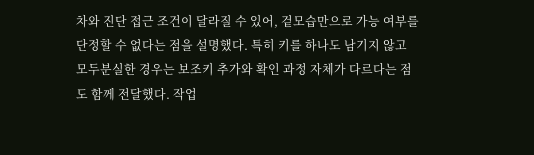차와 진단 접근 조건이 달라질 수 있어, 겉모습만으로 가능 여부를 단정할 수 없다는 점을 설명했다. 특히 키를 하나도 남기지 않고 모두분실한 경우는 보조키 추가와 확인 과정 자체가 다르다는 점도 함께 전달했다. 작업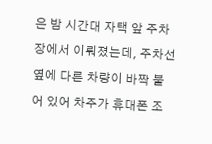은 밤 시간대 자택 앞 주차장에서 이뤄졌는데, 주차선 옆에 다른 차량이 바짝 붙어 있어 차주가 휴대폰 조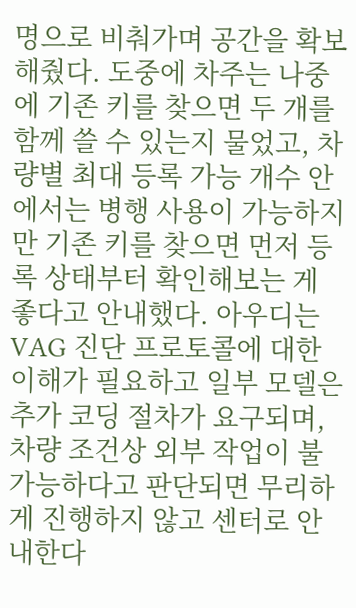명으로 비춰가며 공간을 확보해줬다. 도중에 차주는 나중에 기존 키를 찾으면 두 개를 함께 쓸 수 있는지 물었고, 차량별 최대 등록 가능 개수 안에서는 병행 사용이 가능하지만 기존 키를 찾으면 먼저 등록 상태부터 확인해보는 게 좋다고 안내했다. 아우디는 VAG 진단 프로토콜에 대한 이해가 필요하고 일부 모델은 추가 코딩 절차가 요구되며, 차량 조건상 외부 작업이 불가능하다고 판단되면 무리하게 진행하지 않고 센터로 안내한다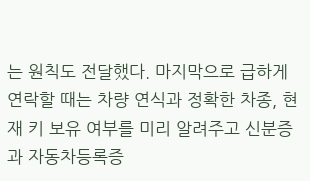는 원칙도 전달했다. 마지막으로 급하게 연락할 때는 차량 연식과 정확한 차종, 현재 키 보유 여부를 미리 알려주고 신분증과 자동차등록증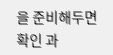을 준비해두면 확인 과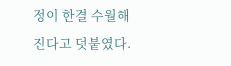정이 한결 수월해진다고 덧붙였다.